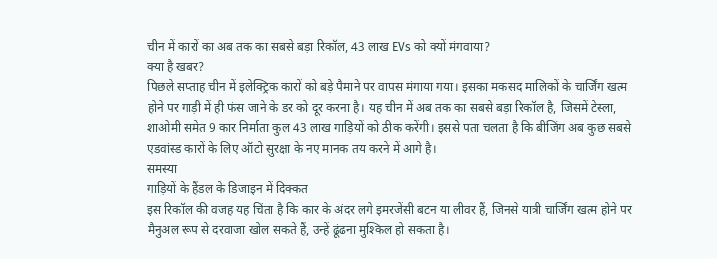चीन में कारों का अब तक का सबसे बड़ा रिकॉल, 43 लाख EVs को क्यों मंगवाया?
क्या है खबर?
पिछले सप्ताह चीन में इलेक्ट्रिक कारों को बड़े पैमाने पर वापस मंगाया गया। इसका मकसद मालिकों के चार्जिंग खत्म होने पर गाड़ी में ही फंस जाने के डर को दूर करना है। यह चीन में अब तक का सबसे बड़ा रिकॉल है, जिसमें टेस्ला, शाओमी समेत 9 कार निर्माता कुल 43 लाख गाड़ियों को ठीक करेंगी। इससे पता चलता है कि बीजिंग अब कुछ सबसे एडवांस्ड कारों के लिए ऑटो सुरक्षा के नए मानक तय करने में आगे है।
समस्या
गाड़ियों के हैंडल के डिजाइन में दिक्कत
इस रिकॉल की वजह यह चिंता है कि कार के अंदर लगे इमरजेंसी बटन या लीवर हैं, जिनसे यात्री चार्जिंग खत्म होने पर मैनुअल रूप से दरवाजा खोल सकते हैं, उन्हें ढूंढना मुश्किल हो सकता है।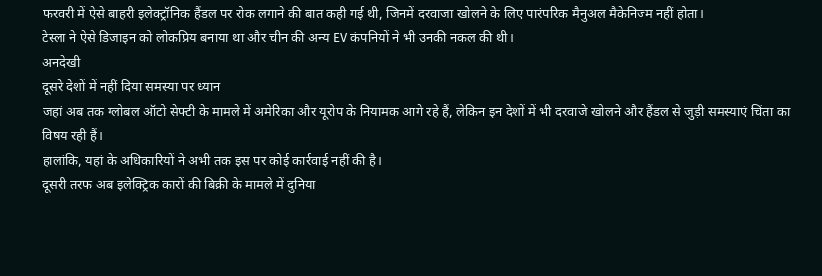फरवरी में ऐसे बाहरी इलेक्ट्रॉनिक हैंडल पर रोक लगाने की बात कही गई थी, जिनमें दरवाजा खोलने के लिए पारंपरिक मैनुअल मैकेनिज्म नहीं होता।
टेस्ला ने ऐसे डिजाइन को लोकप्रिय बनाया था और चीन की अन्य EV कंपनियों ने भी उनकी नकल की थी।
अनदेखी
दूसरे देशों में नहीं दिया समस्या पर ध्यान
जहां अब तक ग्लोबल ऑटो सेफ्टी के मामले में अमेरिका और यूरोप के नियामक आगे रहे हैं, लेकिन इन देशों में भी दरवाजे खोलने और हैंडल से जुड़ी समस्याएं चिंता का विषय रही हैं।
हालांकि, यहां के अधिकारियों ने अभी तक इस पर कोई कार्रवाई नहीं की है।
दूसरी तरफ अब इलेक्ट्रिक कारों की बिक्री के मामले में दुनिया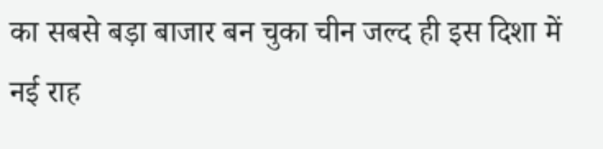का सबसे बड़ा बाजार बन चुका चीन जल्द ही इस दिशा में नई राह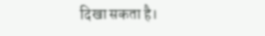दिखा सकता है।